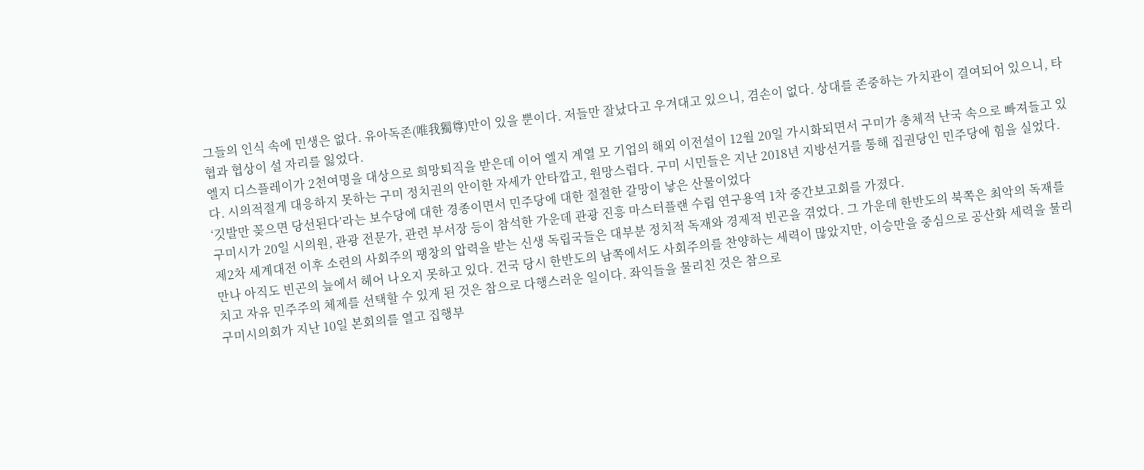그들의 인식 속에 민생은 없다. 유아독존(唯我獨尊)만이 있을 뿐이다. 저들만 잘났다고 우겨대고 있으니, 겸손이 없다. 상대를 존중하는 가치관이 결여되어 있으니, 타협과 협상이 설 자리를 잃었다.
엘지 디스플레이가 2천여명을 대상으로 희망퇴직을 받은데 이어 엘지 계열 모 기업의 해외 이전설이 12월 20일 가시화되면서 구미가 총체적 난국 속으로 빠져들고 있다. 시의적절게 대응하지 못하는 구미 정치권의 안이한 자세가 안타깝고, 원망스럽다. 구미 시민들은 지난 2018년 지방선거를 통해 집권당인 민주당에 힘을 실었다. ‘깃발만 꽂으면 당선된다’라는 보수당에 대한 경종이면서 민주당에 대한 절절한 갈망이 낳은 산물이었다
구미시가 20일 시의원, 관광 전문가, 관련 부서장 등이 참석한 가운데 관광 진흥 마스터플랜 수립 연구용역 1차 중간보고회를 가졌다.
제2차 세계대전 이후 소련의 사회주의 팽창의 압력을 받는 신생 독립국들은 대부분 정치적 독재와 경제적 빈곤을 겪었다. 그 가운데 한반도의 북쪽은 최악의 독재를 만나 아직도 빈곤의 늪에서 헤어 나오지 못하고 있다. 건국 당시 한반도의 남쪽에서도 사회주의를 찬양하는 세력이 많았지만, 이승만을 중심으로 공산화 세력을 물리치고 자유 민주주의 체제를 선택할 수 있게 된 것은 참으로 다행스러운 일이다. 좌익들을 물리친 것은 참으로
구미시의회가 지난 10일 본회의를 열고 집행부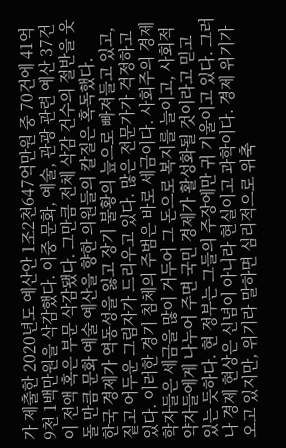가 제출한 2020년도 예산안 1조2천647억만원 중 70건에 41억 9천 1백만원을 삭감했다. 이중 문화, 예술, 관광 관련 예산 37건이 전액 혹은 부문 삭감됐다. 그만큼 전체 삭감 건수의 절반을 웃돌 만큼 문화 예술 예산을 향한 의원들의 칼질은 혹독했다.
한국 경제가 역동성을 잃고 장기 불황의 늪으로 빠져들고 있고, 짙고 어두운 그림자가 드리우고 있다. 많은 전문가가 걱정하고 있다. 이러한 경기 침체의 주범은 바로 세금이다. 사회주의 경제학자들은 세금을 많이 거두어 그 돈으로 복지를 늘이고, 사회적 약자들에게 나누어 주면 국민 경제가 활성화될 것이라고 믿고 있는 듯하다. 현 정부는 그들의 주장에만 귀 기울이고 있다. 그러나 경제 현상은 신념이 아니라 현실이고 과학이다. 경제 위기가 오고 있지만, 위기라 말하면 심리적으로 위축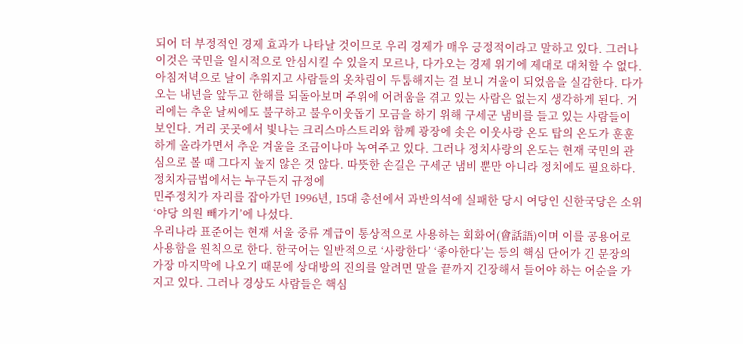되어 더 부정적인 경제 효과가 나타날 것이므로 우리 경제가 매우 긍정적이라고 말하고 있다. 그러나 이것은 국민을 일시적으로 안심시킬 수 있을지 모르나, 다가오는 경제 위기에 제대로 대처할 수 없다.
아침저녁으로 날이 추워지고 사람들의 옷차림이 두툼해지는 걸 보니 겨울이 되었음을 실감한다. 다가오는 내년을 앞두고 한해를 되돌아보며 주위에 어려움을 겪고 있는 사람은 없는지 생각하게 된다. 거리에는 추운 날씨에도 불구하고 불우이웃돕기 모금을 하기 위해 구세군 냄비를 들고 있는 사람들이 보인다. 거리 곳곳에서 빛나는 크리스마스트리와 함께 광장에 솟은 이웃사랑 온도 탑의 온도가 훈훈하게 올라가면서 추운 겨울을 조금이나마 녹여주고 있다. 그러나 정치사랑의 온도는 현재 국민의 관심으로 볼 때 그다지 높지 않은 것 않다. 따뜻한 손길은 구세군 냄비 뿐만 아니라 정치에도 필요하다. 정치자금법에서는 누구든지 규정에
민주정치가 자리를 잡아가던 1996년, 15대 총선에서 과반의석에 실패한 당시 여당인 신한국당은 소위 ‘야당 의원 빼가기’에 나섰다.
우리나라 표준어는 현재 서울 중류 계급이 통상적으로 사용하는 회화어(會話語)이며 이를 공용어로 사용함을 원칙으로 한다. 한국어는 일반적으로 ‘사랑한다’ ‘좋아한다’는 등의 핵심 단어가 긴 문장의 가장 마지막에 나오기 때문에 상대방의 진의를 알려면 말을 끝까지 긴장해서 들어야 하는 어순을 가지고 있다. 그러나 경상도 사람들은 핵심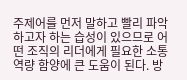주제어를 먼저 말하고 빨리 파악하고자 하는 습성이 있으므로 어떤 조직의 리더에게 필요한 소통 역량 함양에 큰 도움이 된다. 방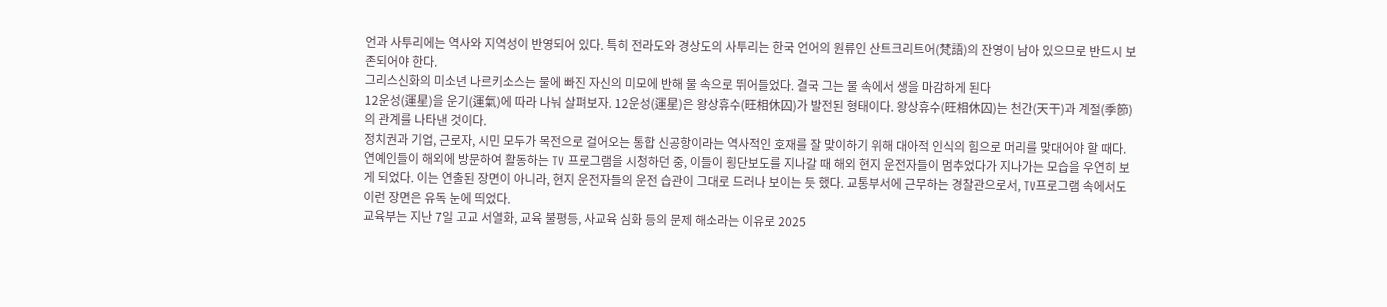언과 사투리에는 역사와 지역성이 반영되어 있다. 특히 전라도와 경상도의 사투리는 한국 언어의 원류인 산트크리트어(梵語)의 잔영이 남아 있으므로 반드시 보존되어야 한다.
그리스신화의 미소년 나르키소스는 물에 빠진 자신의 미모에 반해 물 속으로 뛰어들었다. 결국 그는 물 속에서 생을 마감하게 된다
12운성(運星)을 운기(運氣)에 따라 나눠 살펴보자. 12운성(運星)은 왕상휴수(旺相休囚)가 발전된 형태이다. 왕상휴수(旺相休囚)는 천간(天干)과 계절(季節)의 관계를 나타낸 것이다.
정치권과 기업, 근로자, 시민 모두가 목전으로 걸어오는 통합 신공항이라는 역사적인 호재를 잘 맞이하기 위해 대아적 인식의 힘으로 머리를 맞대어야 할 때다.
연예인들이 해외에 방문하여 활동하는 TV 프로그램을 시청하던 중, 이들이 횡단보도를 지나갈 때 해외 현지 운전자들이 멈추었다가 지나가는 모습을 우연히 보게 되었다. 이는 연출된 장면이 아니라, 현지 운전자들의 운전 습관이 그대로 드러나 보이는 듯 했다. 교통부서에 근무하는 경찰관으로서, TV프로그램 속에서도 이런 장면은 유독 눈에 띄었다.
교육부는 지난 7일 고교 서열화, 교육 불평등, 사교육 심화 등의 문제 해소라는 이유로 2025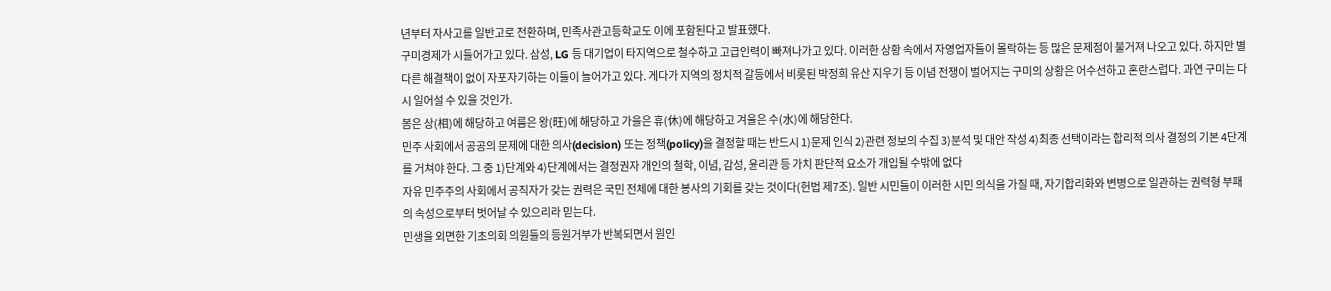년부터 자사고를 일반고로 전환하며, 민족사관고등학교도 이에 포함된다고 발표했다.
구미경제가 시들어가고 있다. 삼성, LG 등 대기업이 타지역으로 철수하고 고급인력이 빠져나가고 있다. 이러한 상황 속에서 자영업자들이 몰락하는 등 많은 문제점이 불거져 나오고 있다. 하지만 별다른 해결책이 없이 자포자기하는 이들이 늘어가고 있다. 게다가 지역의 정치적 갈등에서 비롯된 박정희 유산 지우기 등 이념 전쟁이 벌어지는 구미의 상황은 어수선하고 혼란스럽다. 과연 구미는 다시 일어설 수 있을 것인가.
봄은 상(相)에 해당하고 여름은 왕(旺)에 해당하고 가을은 휴(休)에 해당하고 겨울은 수(水)에 해당한다.
민주 사회에서 공공의 문제에 대한 의사(decision) 또는 정책(policy)을 결정할 때는 반드시 1)문제 인식 2)관련 정보의 수집 3)분석 및 대안 작성 4)최종 선택이라는 합리적 의사 결정의 기본 4단계를 거쳐야 한다. 그 중 1)단계와 4)단계에서는 결정권자 개인의 철학, 이념, 감성, 윤리관 등 가치 판단적 요소가 개입될 수밖에 없다
자유 민주주의 사회에서 공직자가 갖는 권력은 국민 전체에 대한 봉사의 기회를 갖는 것이다(헌법 제7조). 일반 시민들이 이러한 시민 의식을 가질 때, 자기합리화와 변병으로 일관하는 권력형 부패의 속성으로부터 벗어날 수 있으리라 믿는다.
민생을 외면한 기초의회 의원들의 등원거부가 반복되면서 원인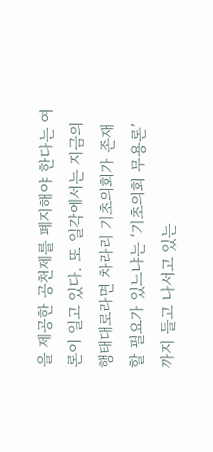을 제공한 공천제를 폐지해야 한다는 여론이 일고 있다. 또 일각에서는 지금의 행태대로라면 차라리 기초의회가 존재할 필요가 있느냐는 ‘기초의회 무용론’까지 들고 나서고 있는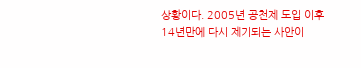상황이다. 2005년 공천제 도입 이후 14년만에 다시 제기되는 사안이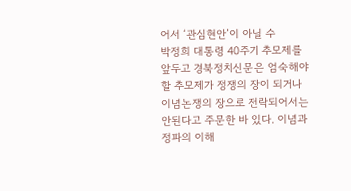어서 ‘관심현안’이 아닐 수
박정희 대통령 40주기 추모제를 앞두고 경북정치신문은 엄숙해야 할 추모제가 정쟁의 장이 되거나 이념논쟁의 장으로 전락되어서는 안된다고 주문한 바 있다. 이념과 정파의 이해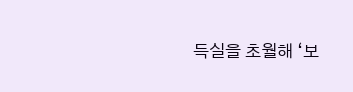득실을 초월해 ‘보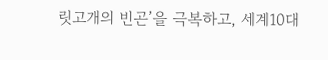릿고개의 빈곤’을 극복하고, 세계10대